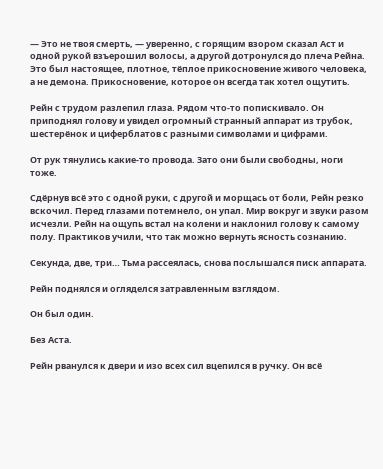— Это не твоя смерть, — уверенно, с горящим взором сказал Аст и одной рукой взъерошил волосы, а другой дотронулся до плеча Рейна. Это был настоящее, плотное, тёплое прикосновение живого человека, а не демона. Прикосновение, которое он всегда так хотел ощутить.

Рейн с трудом разлепил глаза. Рядом что-то попискивало. Он приподнял голову и увидел огромный странный аппарат из трубок, шестерёнок и циферблатов с разными символами и цифрами.

От рук тянулись какие-то провода. Зато они были свободны, ноги тоже.

Сдёрнув всё это с одной руки, с другой и морщась от боли, Рейн резко вскочил. Перед глазами потемнело, он упал. Мир вокруг и звуки разом исчезли. Рейн на ощупь встал на колени и наклонил голову к самому полу. Практиков учили, что так можно вернуть ясность сознанию.

Секунда, две, три… Тьма рассеялась, снова послышался писк аппарата.

Рейн поднялся и огляделся затравленным взглядом.

Он был один.

Без Аста.

Рейн рванулся к двери и изо всех сил вцепился в ручку. Он всё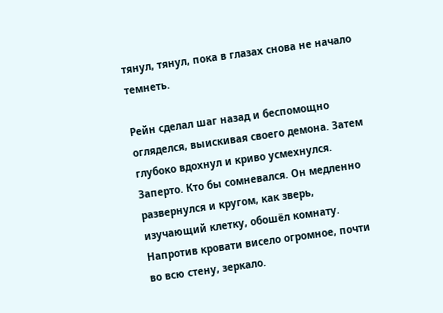тянул, тянул, пока в глазах снова не начало темнеть.

Рейн сделал шаг назад и беспомощно огляделся, выискивая своего демона. Затем глубоко вдохнул и криво усмехнулся. Заперто. Кто бы сомневался. Он медленно развернулся и кругом, как зверь, изучающий клетку, обошёл комнату. Напротив кровати висело огромное, почти во всю стену, зеркало.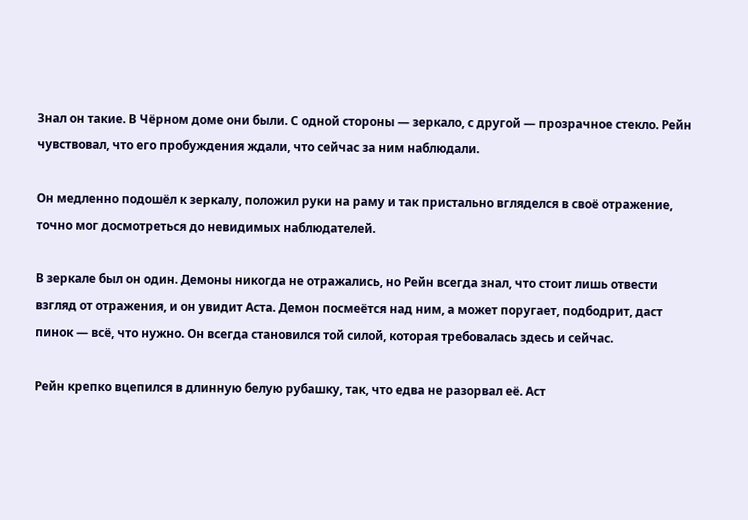Знал он такие. В Чёрном доме они были. С одной стороны — зеркало, с другой — прозрачное стекло. Рейн чувствовал, что его пробуждения ждали, что сейчас за ним наблюдали.

Он медленно подошёл к зеркалу, положил руки на раму и так пристально вгляделся в своё отражение, точно мог досмотреться до невидимых наблюдателей.

В зеркале был он один. Демоны никогда не отражались, но Рейн всегда знал, что стоит лишь отвести взгляд от отражения, и он увидит Аста. Демон посмеётся над ним, а может поругает, подбодрит, даст пинок — всё, что нужно. Он всегда становился той силой, которая требовалась здесь и сейчас.

Рейн крепко вцепился в длинную белую рубашку, так, что едва не разорвал её. Аст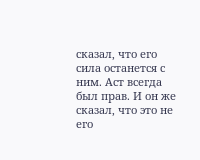сказал, что его сила останется с ним. Аст всегда был прав. И он же сказал, что это не его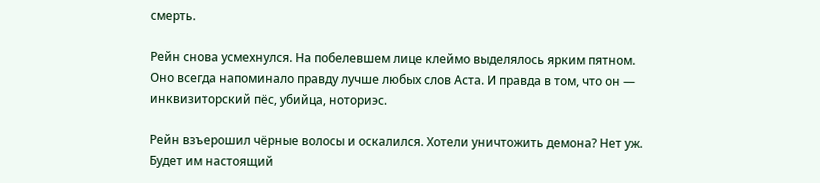смерть.

Рейн снова усмехнулся. На побелевшем лице клеймо выделялось ярким пятном. Оно всегда напоминало правду лучше любых слов Аста. И правда в том, что он — инквизиторский пёс, убийца, ноториэс.

Рейн взъерошил чёрные волосы и оскалился. Хотели уничтожить демона? Нет уж. Будет им настоящий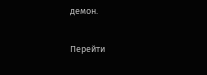демон.

Перейти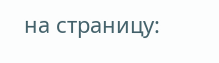на страницу: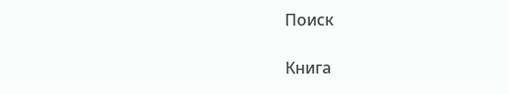Поиск

Книга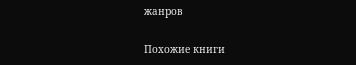жанров

Похожие книги